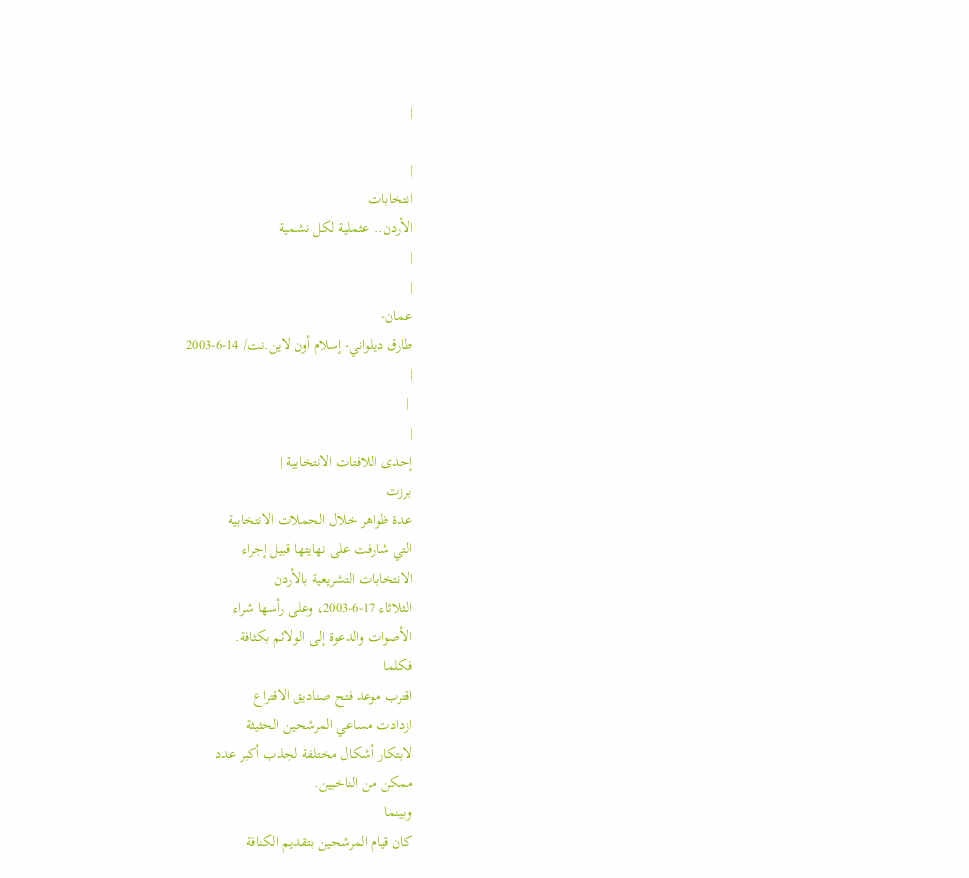|

|
انتخابات
الأردن.. عثملية لكل نشمية
|
|
عمان-
طارق ديلواني- إسلام أون لاين.نت/ 14-6-2003
|
 |
|
إحدى اللافتات الانتخابية |
برزت
عدة ظواهر خلال الحملات الانتخابية
التي شارفت على نهايتها قبيل إجراء
الانتخابات التشريعية بالأردن
الثلاثاء 17-6-2003، وعلى رأسها شراء
الأصوات والدعوة إلى الولائم بكثافة.
فكلما
اقترب موعد فتح صناديق الاقتراع
ازدادت مساعي المرشحين الحثيثة
لابتكار أشكال مختلفة لجذب أكبر عدد
ممكن من الناخبين.
وبينما
كان قيام المرشحين بتقديم الكنافة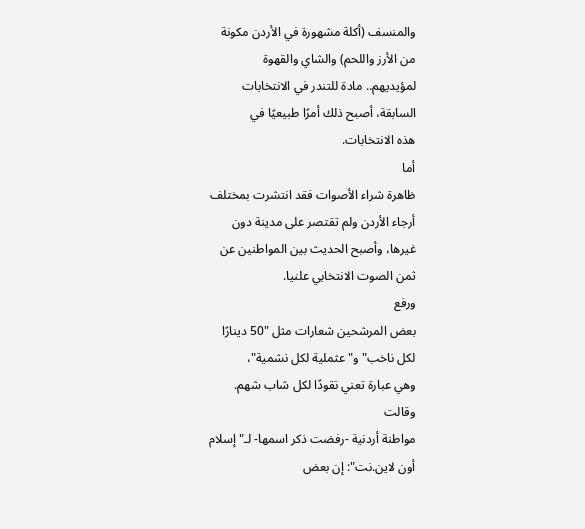والمنسف (أكلة مشهورة في الأردن مكونة
من الأرز واللحم) والشاي والقهوة
لمؤيديهم.. مادة للتندر في الانتخابات
السابقة، أصبح ذلك أمرًا طبيعيًا في
هذه الانتخابات.
أما
ظاهرة شراء الأصوات فقد انتشرت بمختلف
أرجاء الأردن ولم تقتصر على مدينة دون
غيرها، وأصبح الحديث بين المواطنين عن
ثمن الصوت الانتخابي علنيا.
ورفع
بعض المرشحين شعارات مثل "50 دينارًا
لكل ناخب" و"عثملية لكل نشمية"،
وهي عبارة تعني نقودًا لكل شاب شهم.
وقالت
مواطنة أردنية -رفضت ذكر اسمها- لـ"إسلام
أون لاين.نت": إن بعض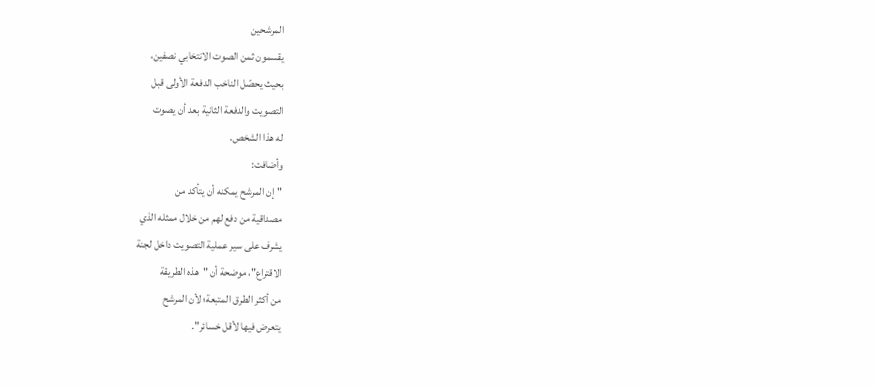المرشحين
يقسمون ثمن الصوت الانتخابي نصفين،
بحيث يحصّل الناخب الدفعة الأولى قبل
التصويت والدفعة الثانية بعد أن يصوت
له هذا الشخص.
وأضافت:
"إن المرشح يمكنه أن يتأكد من
مصداقية من دفع لهم من خلال ممثله الذي
يشرف على سير عملية التصويت داخل لجنة
الاقتراع"، موضحة أن "هذه الطريقة
من أكثر الطرق المتبعة؛ لأن المرشح
يتعرض فيها لأقل خسائر".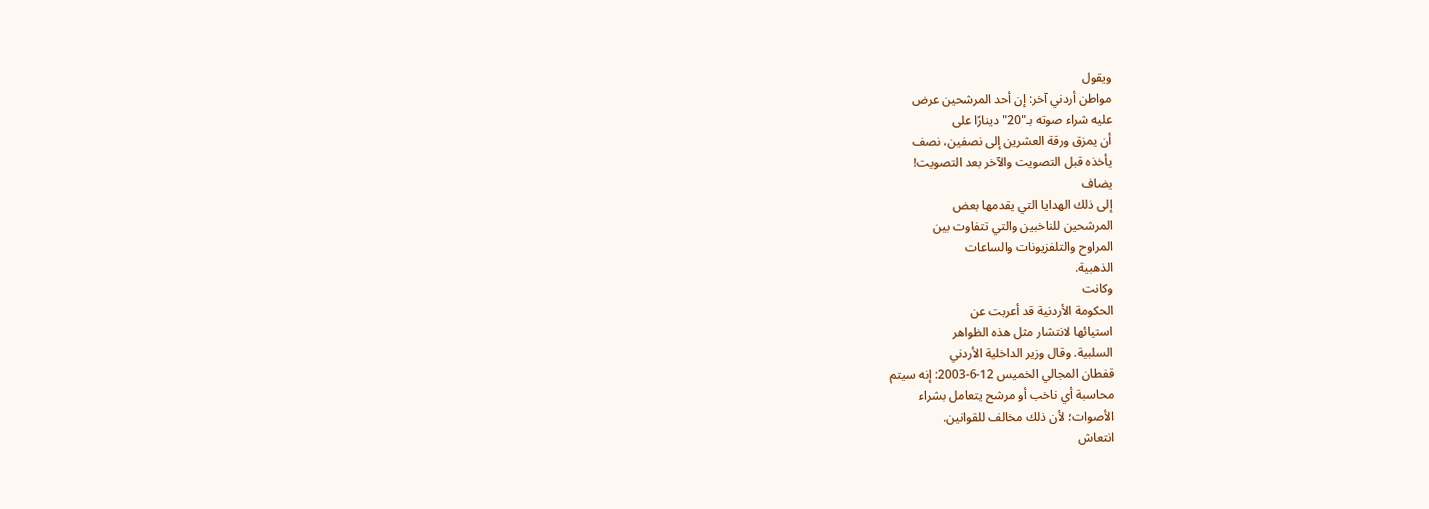ويقول
مواطن أردني آخر: إن أحد المرشحين عرض
عليه شراء صوته بـ"20" دينارًا على
أن يمزق ورقة العشرين إلى نصفين، نصف
يأخذه قبل التصويت والآخر بعد التصويت!
يضاف
إلى ذلك الهدايا التي يقدمها بعض
المرشحين للناخبين والتي تتفاوت بين
المراوح والتلفزيونات والساعات
الذهبية.
وكانت
الحكومة الأردنية قد أعربت عن
استيائها لانتشار مثل هذه الظواهر
السلبية. وقال وزير الداخلية الأردني
قفطان المجالي الخميس 12-6-2003: إنه سيتم
محاسبة أي ناخب أو مرشح يتعامل بشراء
الأصوات؛ لأن ذلك مخالف للقوانين.
انتعاش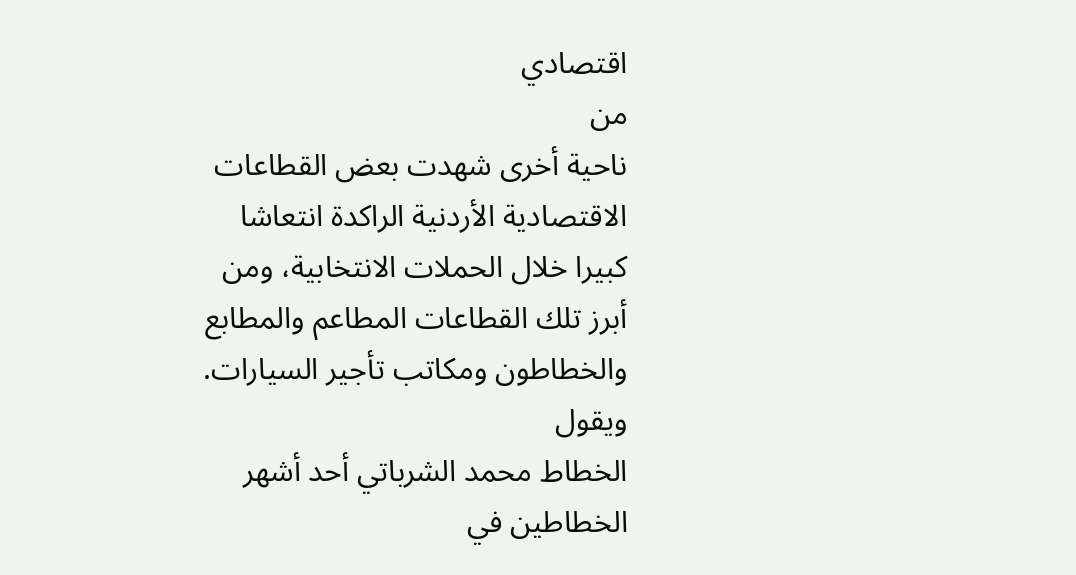اقتصادي
من
ناحية أخرى شهدت بعض القطاعات
الاقتصادية الأردنية الراكدة انتعاشا
كبيرا خلال الحملات الانتخابية، ومن
أبرز تلك القطاعات المطاعم والمطابع
والخطاطون ومكاتب تأجير السيارات.
ويقول
الخطاط محمد الشرباتي أحد أشهر
الخطاطين في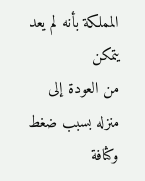المملكة بأنه لم يعد يتمكن
من العودة إلى منزله بسبب ضغط وكثافة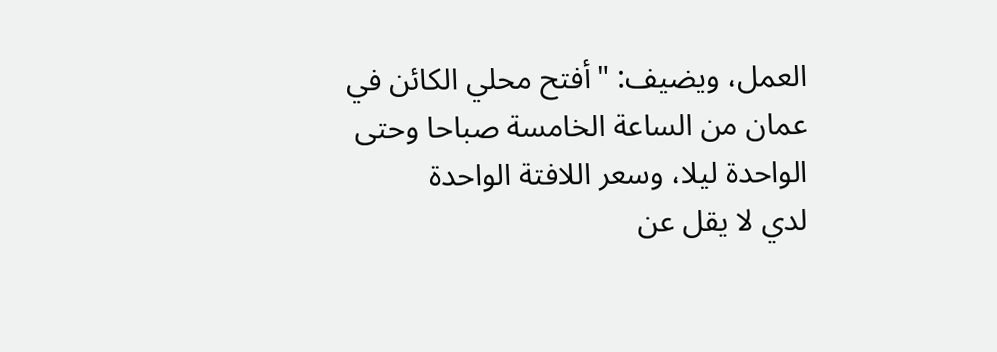العمل، ويضيف: "أفتح محلي الكائن في
عمان من الساعة الخامسة صباحا وحتى
الواحدة ليلا، وسعر اللافتة الواحدة
لدي لا يقل عن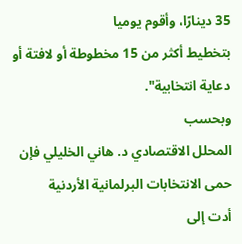35 دينارًا، وأقوم يوميا
بتخطيط أكثر من 15 مخطوطة أو لافتة أو
دعاية انتخابية".
وبحسب
المحلل الاقتصادي د. هاني الخليلي فإن
حمى الانتخابات البرلمانية الأردنية
أدت إلى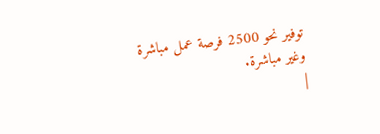توفير نحو 2500 فرصة عمل مباشرة
وغير مباشرة.
|